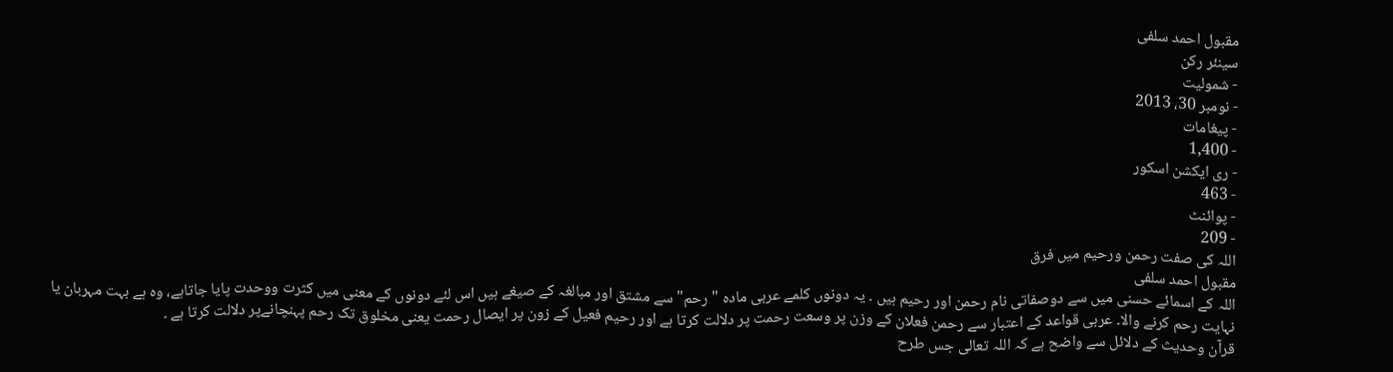مقبول احمد سلفی
سینئر رکن
- شمولیت
- نومبر 30، 2013
- پیغامات
- 1,400
- ری ایکشن اسکور
- 463
- پوائنٹ
- 209
اللہ کی صفت رحمن ورحیم میں فرق
مقبول احمد سلفی
اللہ کے اسمائے حسنی میں سے دوصفاتی نام رحمن اور رحیم ہیں ۔ یہ دونوں کلمے عربی مادہ "رحم" سے مشتق اور مبالغہ کے صیغے ہیں اس لئے دونوں کے معنی میں کثرت ووحدت پایا جاتاہے، وہ ہے بہت مہربان یا نہایت رحم کرنے والا۔ عربی قواعد کے اعتبار سے رحمن فعلان کے وزن پر وسعت رحمت پر دلالت کرتا ہے اور رحیم فعیل کے زون پر ایصال رحمت یعنی مخلوق تک رحم پہنچانےپر دلالت کرتا ہے ۔
قرآن وحدیث کے دلائل سے واضح ہے کہ اللہ تعالی جس طرح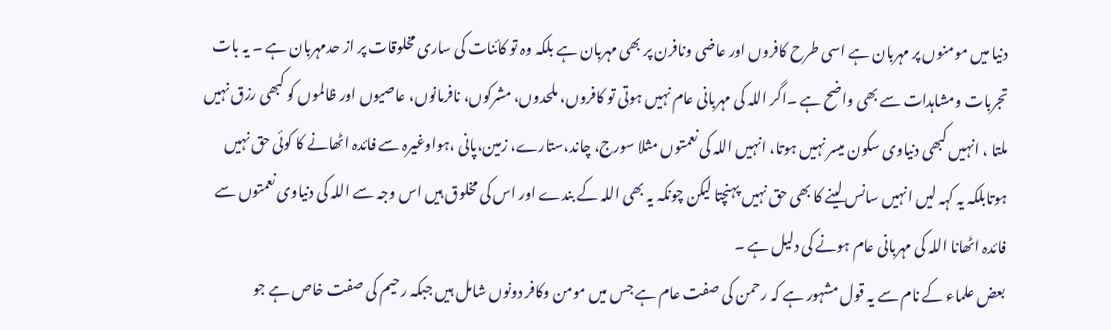دنیا میں مومنوں پر مہربان ہے اسی طرح کافروں اور عاضی ونافرن پر بھی مہربان ہے بلکہ وہ تو کائنات کی ساری مخلوقات پر از حدمہربان ہے ۔ یہ بات تجربات ومشاہدات سے بھی واضح ہے ۔اگر اللہ کی مہربانی عام نہیں ہوتی تو کافروں، ملحدوں، مشرکوں، نافرمانوں، عاصیوں اور ظالموں کو کبھی رزق نہیں ملتا ، انہیں کبھی دنیاوی سکون میسر نہیں ہوتا، انہیں اللہ کی نعمتوں مثلا سورج، چاند،ستارے، زمین،پانی ،ہواوغیرہ سے فائدہ اٹھانے کا کوئی حق نہیں ہوتابلکہ یہ کہہ لیں انہیں سانس لینے کا بھی حق نہیں پہنچتا لیکن چونکہ یہ بھی اللہ کے بندے اور اس کی مخلوق ہیں اس وجہ سے اللہ کی دنیاوی نعمتوں سے فائدہ اٹھانا اللہ کی مہربانی عام ہونے کی دلیل ہے ۔
بعض علماء کے نام سے یہ قول مشہور ہے کہ رحمن کی صفت عام ہے جس میں مومن وکافر دونوں شامل ہیں جبکہ رحیم کی صفت خاص ہے جو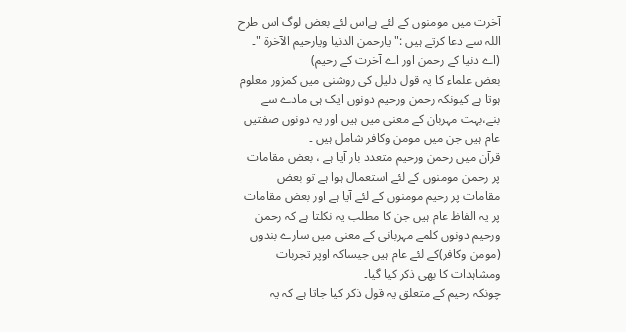آخرت میں مومنوں کے لئے ہےاس لئے بعض لوگ اس طرح اللہ سے دعا کرتے ہیں :"یارحمن الدنیا ویارحیم الآخرۃ "۔ (اے دنیا کے رحمن اور اے آخرت کے رحیم)
بعض علماء کا یہ قول دلیل کی روشنی میں کمزور معلوم ہوتا ہے کیونکہ رحمن ورحیم دونوں ایک ہی مادے سے بنے،بہت مہربان کے معنی میں ہیں اور یہ دونوں صفتیں عام ہیں جن میں مومن وکافر شامل ہیں ۔
قرآن میں رحمن ورحیم متعدد بار آیا ہے ، بعض مقامات پر رحمن مومنوں کے لئے استعمال ہوا ہے تو بعض مقامات پر رحیم مومنوں کے لئے آیا ہے اور بعض مقامات پر یہ الفاظ عام ہیں جن کا مطلب یہ نکلتا ہے کہ رحمن ورحیم دونوں کلمے مہربانی کے معنی میں سارے بندوں (مومن وکافر)کے لئے عام ہیں جیساکہ اوپر تجربات ومشاہدات کا بھی ذکر کیا گیا۔
چونکہ رحیم کے متعلق یہ قول ذکر کیا جاتا ہے کہ یہ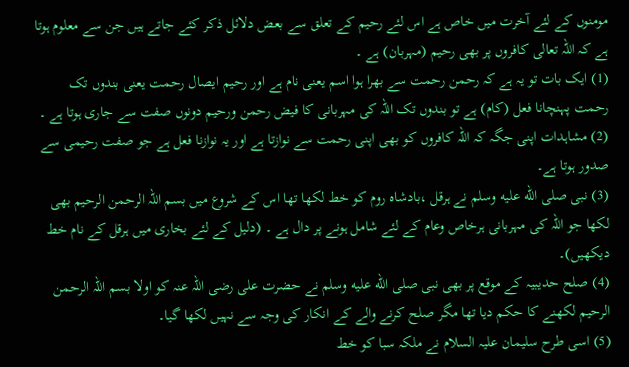مومنوں کے لئے آخرت میں خاص ہے اس لئے رحیم کے تعلق سے بعض دلائل ذکر کئے جاتے ہیں جن سے معلوم ہوتا ہے کہ اللہ تعالی کافروں پر بھی رحیم (مہربان) ہے ۔
(1) ایک بات تو یہ ہے کہ رحمن رحمت سے بھرا ہوا اسم یعنی نام ہے اور رحیم ایصال رحمت یعنی بندوں تک رحمت پہنچانا فعل (کام) ہے تو بندوں تک اللہ کی مہربانی کا فیض رحمن ورحیم دونوں صفت سے جاری ہوتا ہے ۔
(2) مشاہدات اپنی جگہ کہ اللہ کافروں کو بھی اپنی رحمت سے نوازتا ہے اور یہ نوازنا فعل ہے جو صفت رحیمی سے صدور ہوتا ہے۔
(3) نبی صلى الله عليه وسلم نے ہرقل ،بادشاہ روم کو خط لکھا تھا اس کے شروع میں بسم اللہ الرحمن الرحیم بھی لکھا جو اللہ کی مہربانی ہرخاص وعام کے لئے شامل ہونے پر دال ہے ۔ (دلیل کے لئے بخاری میں ہرقل کے نام خط دیکھیں)۔
(4) صلح حدیبیہ کے موقع پر بھی نبی صلى الله عليه وسلم نے حضرت علی رضی اللہ عنہ کو اولا بسم اللہ الرحمن الرحیم لکھنے کا حکم دیا تھا مگر صلح کرنے والے کے انکار کی وجہ سے نہیں لکھا گیا۔
(5) اسی طرح سلیمان علیہ السلام نے ملکہ سبا کو خط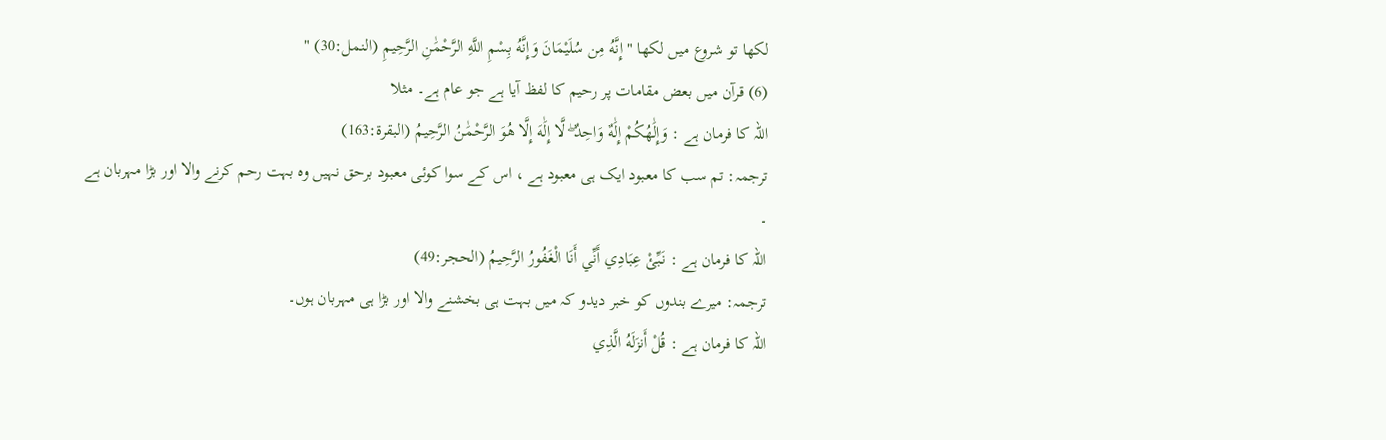لکھا تو شروع میں لکھا " إِنَّهُ مِن سُلَيْمَانَ وَإِنَّهُ بِسْمِ اللَّهِ الرَّحْمَٰنِ الرَّحِيمِ (النمل:30) "
(6) قرآن میں بعض مقامات پر رحیم کا لفظ آیا ہے جو عام ہے۔ مثلا
اللہ کا فرمان ہے : وَإِلَٰهُكُمْ إِلَٰهٌ وَاحِدٌ ۖ لَّا إِلَٰهَ إِلَّا هُوَ الرَّحْمَٰنُ الرَّحِيمُ (البقرة:163)
ترجمہ: تم سب کا معبود ایک ہی معبود ہے ، اس کے سوا کوئی معبود برحق نہیں وہ بہت رحم کرنے والا اور بڑا مہربان ہے ۔
اللہ کا فرمان ہے : نَبِّئْ عِبَادِي أَنِّي أَنَا الْغَفُورُ الرَّحِيمُ (الحجر:49)
ترجمہ: میرے بندوں کو خبر دیدو کہ میں بہت ہی بخشنے والا اور بڑا ہی مہربان ہوں۔
اللہ کا فرمان ہے : قُلْ أَنزَلَهُ الَّذِي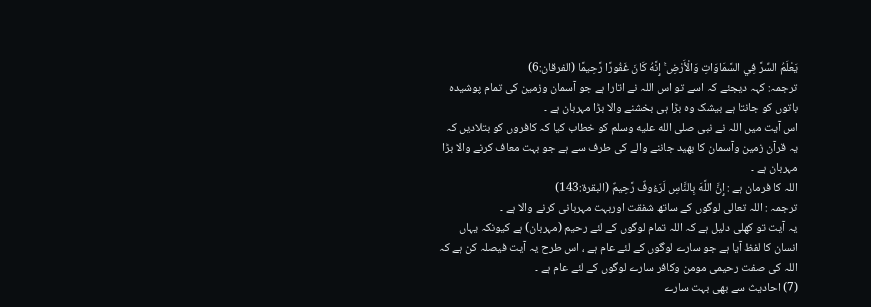يَعْلَمُ السِّرَّ فِي السَّمَاوَاتِ وَالْأَرْضِ ۚ إِنَّهُ كَانَ غَفُورًا رَّحِيمًا (الفرقان:6)
ترجمہ: کہہ دیجئے کہ اسے تو اس اللہ نے اتارا ہے جو آسمان وزمین کی تمام پوشیدہ باتوں کو جانتا ہے بیشک وہ بڑا ہی بخشنے والا بڑا مہربان ہے ۔
اس آیت میں اللہ نے نبی صلى الله عليه وسلم کو خطاب کیا کہ کافروں کو بتلادیں کہ یہ قرآن زمین وآسمان کا بھید جاننے والے کی طرف سے ہے جو بہت معاف کرنے والا بڑا مہربان ہے ۔
اللہ کا فرمان ہے : إِنَّ اللَّهَ بِالنَّاسِ لَرَءُوفٌ رَّحِيمٌ (البقرة:143)
ترجمہ : اللہ تعالی لوگوں کے ساتھ شفقت اوربہت مہربانی کرنے والا ہے ۔
یہ آیت تو کھلی دلیل ہے کہ اللہ تمام لوگوں کے لئے رحیم (مہربان) ہے کیونکہ یہاں انسان کا لفظ آیا ہے جو سارے لوگوں کے لئے عام ہے ، اس طرح یہ آیت فیصلہ کن ہے کہ اللہ کی صفت رحیمی مومن وکافر سارے لوگوں کے لئے عام ہے ۔
(7) احادیث سے بھی بہت سارے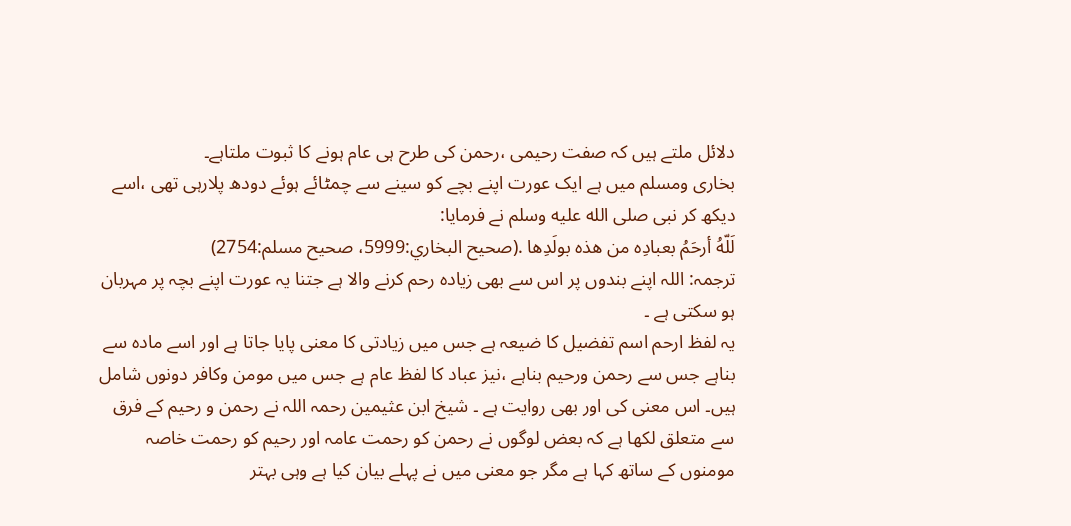دلائل ملتے ہیں کہ صفت رحیمی ،رحمن کی طرح ہی عام ہونے کا ثبوت ملتاہے۔
بخاری ومسلم میں ہے ایک عورت اپنے بچے کو سینے سے چمٹائے ہوئے دودھ پلارہی تھی ،اسے دیکھ کر نبی صلى الله عليه وسلم نے فرمایا:
لَلّهُ أرحَمُ بعبادِه من هذه بولَدِها .(صحيح البخاري:5999، صحيح مسلم:2754)
ترجمہ: اللہ اپنے بندوں پر اس سے بھی زیادہ رحم کرنے والا ہے جتنا یہ عورت اپنے بچہ پر مہربان ہو سکتی ہے ۔
یہ لفظ ارحم اسم تفضیل کا ضیعہ ہے جس میں زیادتی کا معنی پایا جاتا ہے اور اسے مادہ سے بناہے جس سے رحمن ورحیم بناہے ،نیز عباد کا لفظ عام ہے جس میں مومن وکافر دونوں شامل ہیں۔ اس معنی کی اور بھی روایت ہے ۔ شیخ ابن عثیمین رحمہ اللہ نے رحمن و رحیم کے فرق سے متعلق لکھا ہے کہ بعض لوگوں نے رحمن کو رحمت عامہ اور رحیم کو رحمت خاصہ مومنوں کے ساتھ کہا ہے مگر جو معنی میں نے پہلے بیان کیا ہے وہی بہتر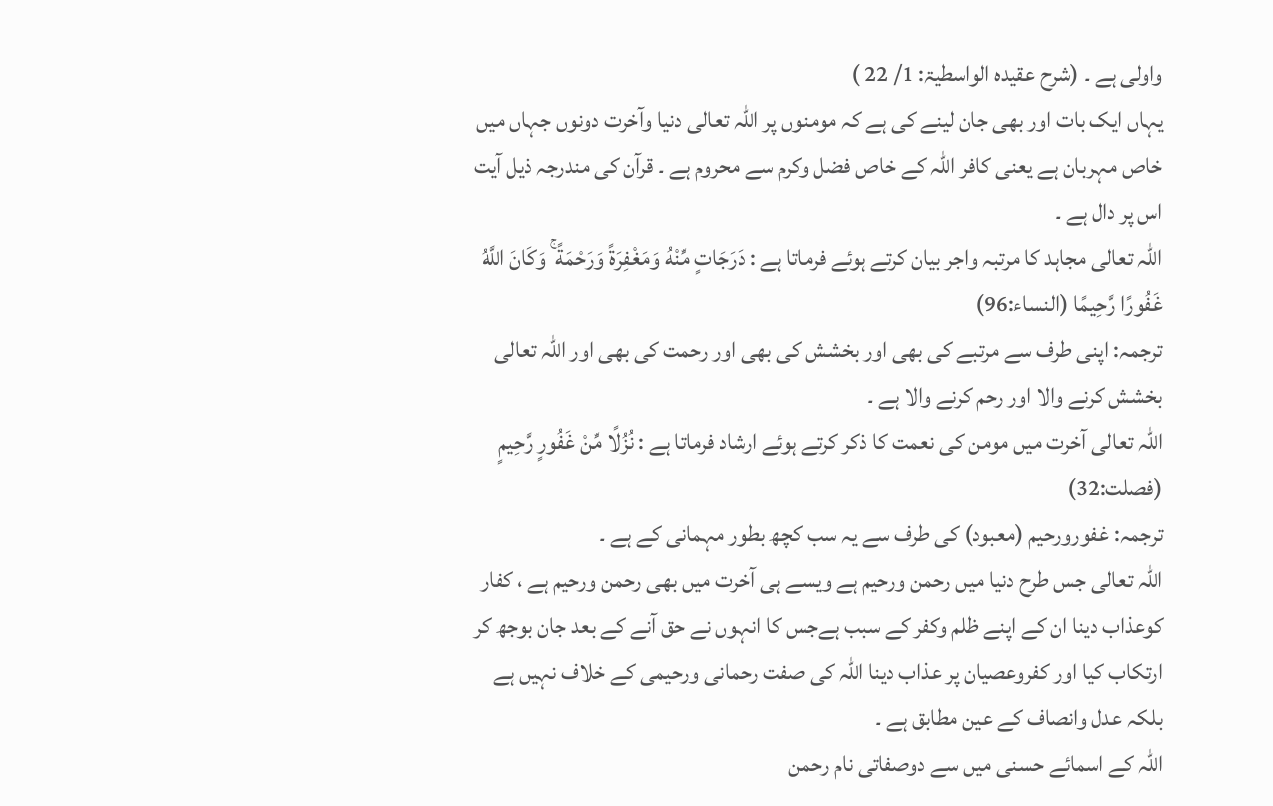واولی ہے ۔ (شرح عقیدہ الواسطیۃ: 1/ 22 )
یہاں ایک بات اور بھی جان لینے کی ہے کہ مومنوں پر اللہ تعالی دنیا وآخرت دونوں جہاں میں خاص مہربان ہے یعنی کافر اللہ کے خاص فضل وکرم سے محروم ہے ۔ قرآن کی مندرجہ ذیل آیت اس پر دال ہے ۔
اللہ تعالی مجاہد کا مرتبہ واجر بیان کرتے ہوئے فرماتا ہے : دَرَجَاتٍ مِّنْهُ وَمَغْفِرَةً وَرَحْمَةً ۚ وَكَانَ اللَّهُ غَفُورًا رَّحِيمًا (النساء:96)
ترجمہ: اپنی طرف سے مرتبے کی بھی اور بخشش کی بھی اور رحمت کی بھی اور اللہ تعالی بخشش کرنے والا اور رحم کرنے والا ہے ۔
اللہ تعالی آخرت میں مومن کی نعمت کا ذکر کرتے ہوئے ارشاد فرماتا ہے : نُزُلًا مِّنْ غَفُورٍ رَّحِيمٍ (فصلت:32)
ترجمہ: غفورورحیم (معبود) کی طرف سے یہ سب کچھ بطور مہمانی کے ہے ۔
اللہ تعالی جس طرح دنیا میں رحمن ورحیم ہے ویسے ہی آخرت میں بھی رحمن ورحیم ہے ، کفار کوعذاب دینا ان کے اپنے ظلم وکفر کے سبب ہےجس کا انہوں نے حق آنے کے بعد جان بوجھ کر ارتکاب کیا اور کفروعصیان پر عذاب دینا اللہ کی صفت رحمانی ورحیمی کے خلاف نہیں ہے بلکہ عدل وانصاف کے عین مطابق ہے ۔
اللہ کے اسمائے حسنی میں سے دوصفاتی نام رحمن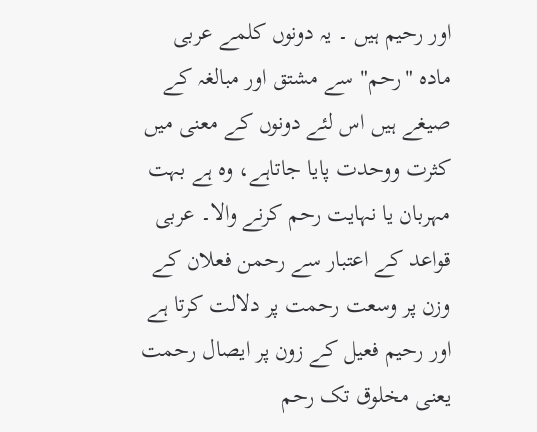اور رحیم ہیں ۔ یہ دونوں کلمے عربی مادہ "رحم" سے مشتق اور مبالغہ کے صیغے ہیں اس لئے دونوں کے معنی میں کثرت ووحدت پایا جاتاہے، وہ ہے بہت مہربان یا نہایت رحم کرنے والا۔ عربی قواعد کے اعتبار سے رحمن فعلان کے وزن پر وسعت رحمت پر دلالت کرتا ہے اور رحیم فعیل کے زون پر ایصال رحمت یعنی مخلوق تک رحم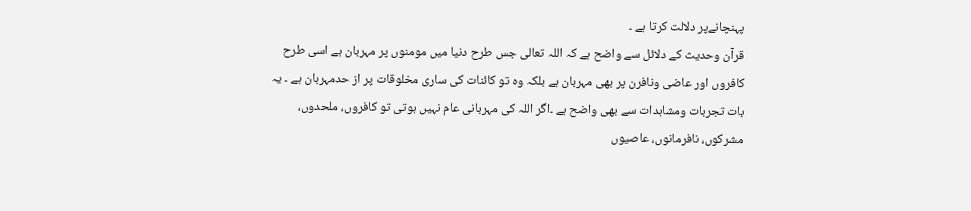پہنچانےپر دلالت کرتا ہے ۔
قرآن وحدیث کے دلائل سے واضح ہے کہ اللہ تعالی جس طرح دنیا میں مومنوں پر مہربان ہے اسی طرح کافروں اور عاضی ونافرن پر بھی مہربان ہے بلکہ وہ تو کائنات کی ساری مخلوقات پر از حدمہربان ہے ۔ یہ بات تجربات ومشاہدات سے بھی واضح ہے ۔اگر اللہ کی مہربانی عام نہیں ہوتی تو کافروں، ملحدوں، مشرکوں، نافرمانوں، عاصیوں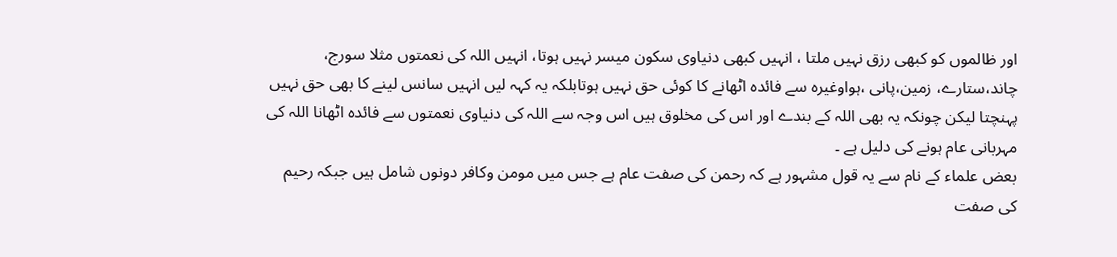اور ظالموں کو کبھی رزق نہیں ملتا ، انہیں کبھی دنیاوی سکون میسر نہیں ہوتا، انہیں اللہ کی نعمتوں مثلا سورج، چاند،ستارے، زمین،پانی ،ہواوغیرہ سے فائدہ اٹھانے کا کوئی حق نہیں ہوتابلکہ یہ کہہ لیں انہیں سانس لینے کا بھی حق نہیں پہنچتا لیکن چونکہ یہ بھی اللہ کے بندے اور اس کی مخلوق ہیں اس وجہ سے اللہ کی دنیاوی نعمتوں سے فائدہ اٹھانا اللہ کی مہربانی عام ہونے کی دلیل ہے ۔
بعض علماء کے نام سے یہ قول مشہور ہے کہ رحمن کی صفت عام ہے جس میں مومن وکافر دونوں شامل ہیں جبکہ رحیم کی صفت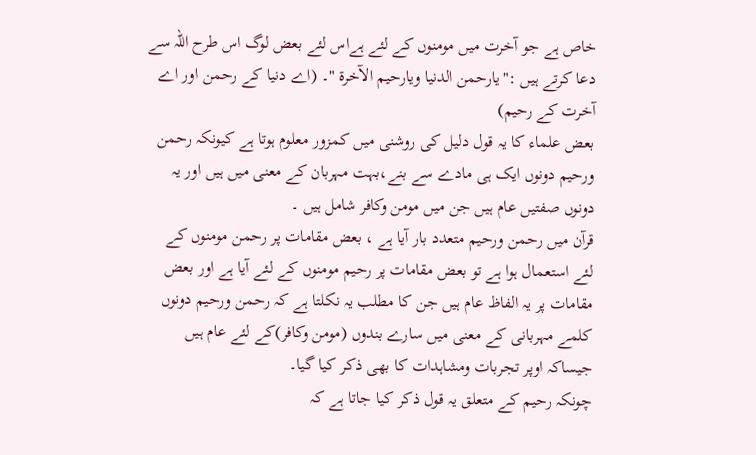خاص ہے جو آخرت میں مومنوں کے لئے ہےاس لئے بعض لوگ اس طرح اللہ سے دعا کرتے ہیں :"یارحمن الدنیا ویارحیم الآخرۃ "۔ (اے دنیا کے رحمن اور اے آخرت کے رحیم)
بعض علماء کا یہ قول دلیل کی روشنی میں کمزور معلوم ہوتا ہے کیونکہ رحمن ورحیم دونوں ایک ہی مادے سے بنے،بہت مہربان کے معنی میں ہیں اور یہ دونوں صفتیں عام ہیں جن میں مومن وکافر شامل ہیں ۔
قرآن میں رحمن ورحیم متعدد بار آیا ہے ، بعض مقامات پر رحمن مومنوں کے لئے استعمال ہوا ہے تو بعض مقامات پر رحیم مومنوں کے لئے آیا ہے اور بعض مقامات پر یہ الفاظ عام ہیں جن کا مطلب یہ نکلتا ہے کہ رحمن ورحیم دونوں کلمے مہربانی کے معنی میں سارے بندوں (مومن وکافر)کے لئے عام ہیں جیساکہ اوپر تجربات ومشاہدات کا بھی ذکر کیا گیا۔
چونکہ رحیم کے متعلق یہ قول ذکر کیا جاتا ہے کہ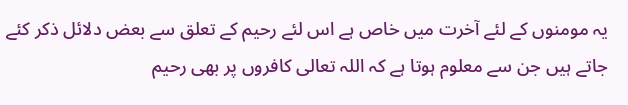یہ مومنوں کے لئے آخرت میں خاص ہے اس لئے رحیم کے تعلق سے بعض دلائل ذکر کئے جاتے ہیں جن سے معلوم ہوتا ہے کہ اللہ تعالی کافروں پر بھی رحیم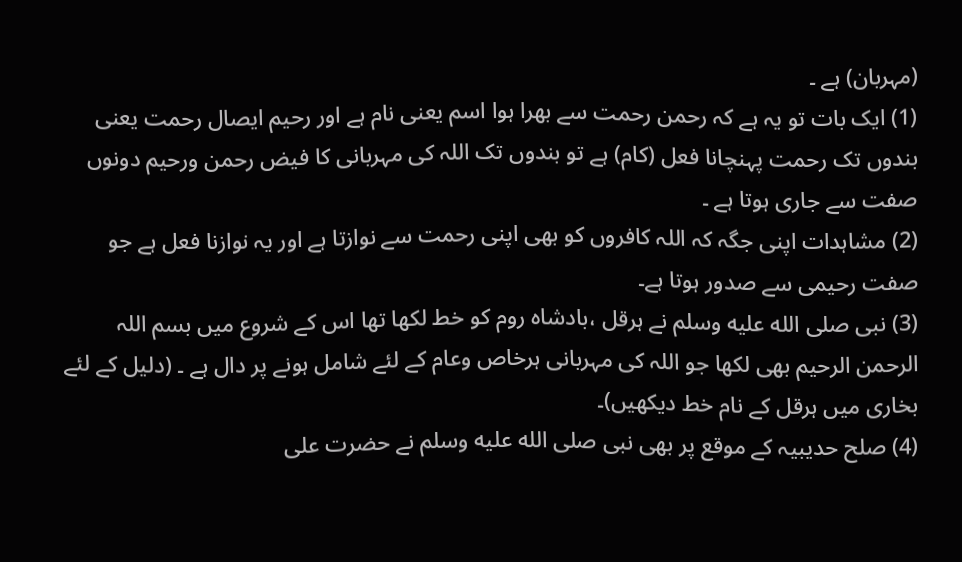(مہربان) ہے ۔
(1) ایک بات تو یہ ہے کہ رحمن رحمت سے بھرا ہوا اسم یعنی نام ہے اور رحیم ایصال رحمت یعنی بندوں تک رحمت پہنچانا فعل (کام) ہے تو بندوں تک اللہ کی مہربانی کا فیض رحمن ورحیم دونوں صفت سے جاری ہوتا ہے ۔
(2) مشاہدات اپنی جگہ کہ اللہ کافروں کو بھی اپنی رحمت سے نوازتا ہے اور یہ نوازنا فعل ہے جو صفت رحیمی سے صدور ہوتا ہے۔
(3) نبی صلى الله عليه وسلم نے ہرقل ،بادشاہ روم کو خط لکھا تھا اس کے شروع میں بسم اللہ الرحمن الرحیم بھی لکھا جو اللہ کی مہربانی ہرخاص وعام کے لئے شامل ہونے پر دال ہے ۔ (دلیل کے لئے بخاری میں ہرقل کے نام خط دیکھیں)۔
(4) صلح حدیبیہ کے موقع پر بھی نبی صلى الله عليه وسلم نے حضرت علی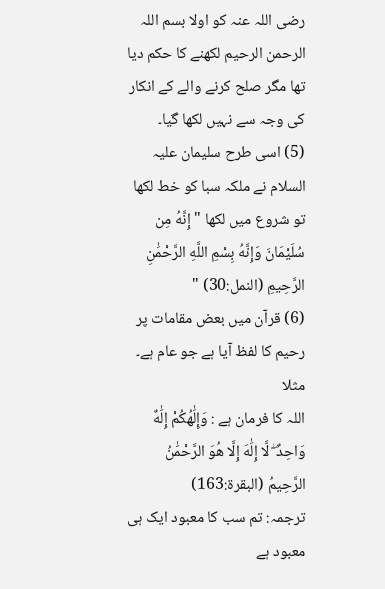رضی اللہ عنہ کو اولا بسم اللہ الرحمن الرحیم لکھنے کا حکم دیا تھا مگر صلح کرنے والے کے انکار کی وجہ سے نہیں لکھا گیا۔
(5) اسی طرح سلیمان علیہ السلام نے ملکہ سبا کو خط لکھا تو شروع میں لکھا " إِنَّهُ مِن سُلَيْمَانَ وَإِنَّهُ بِسْمِ اللَّهِ الرَّحْمَٰنِ الرَّحِيمِ (النمل:30) "
(6) قرآن میں بعض مقامات پر رحیم کا لفظ آیا ہے جو عام ہے۔ مثلا
اللہ کا فرمان ہے : وَإِلَٰهُكُمْ إِلَٰهٌ وَاحِدٌ ۖ لَّا إِلَٰهَ إِلَّا هُوَ الرَّحْمَٰنُ الرَّحِيمُ (البقرة:163)
ترجمہ: تم سب کا معبود ایک ہی معبود ہے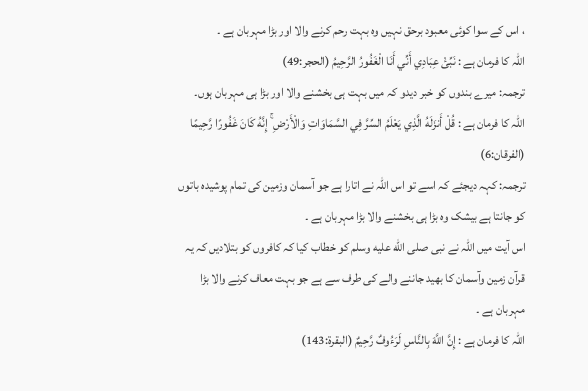، اس کے سوا کوئی معبود برحق نہیں وہ بہت رحم کرنے والا اور بڑا مہربان ہے ۔
اللہ کا فرمان ہے : نَبِّئْ عِبَادِي أَنِّي أَنَا الْغَفُورُ الرَّحِيمُ (الحجر:49)
ترجمہ: میرے بندوں کو خبر دیدو کہ میں بہت ہی بخشنے والا اور بڑا ہی مہربان ہوں۔
اللہ کا فرمان ہے : قُلْ أَنزَلَهُ الَّذِي يَعْلَمُ السِّرَّ فِي السَّمَاوَاتِ وَالْأَرْضِ ۚ إِنَّهُ كَانَ غَفُورًا رَّحِيمًا (الفرقان:6)
ترجمہ: کہہ دیجئے کہ اسے تو اس اللہ نے اتارا ہے جو آسمان وزمین کی تمام پوشیدہ باتوں کو جانتا ہے بیشک وہ بڑا ہی بخشنے والا بڑا مہربان ہے ۔
اس آیت میں اللہ نے نبی صلى الله عليه وسلم کو خطاب کیا کہ کافروں کو بتلادیں کہ یہ قرآن زمین وآسمان کا بھید جاننے والے کی طرف سے ہے جو بہت معاف کرنے والا بڑا مہربان ہے ۔
اللہ کا فرمان ہے : إِنَّ اللَّهَ بِالنَّاسِ لَرَءُوفٌ رَّحِيمٌ (البقرة:143)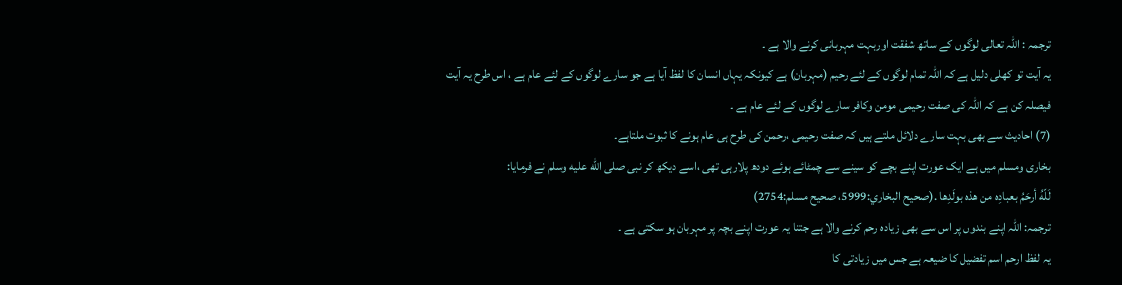ترجمہ : اللہ تعالی لوگوں کے ساتھ شفقت اوربہت مہربانی کرنے والا ہے ۔
یہ آیت تو کھلی دلیل ہے کہ اللہ تمام لوگوں کے لئے رحیم (مہربان) ہے کیونکہ یہاں انسان کا لفظ آیا ہے جو سارے لوگوں کے لئے عام ہے ، اس طرح یہ آیت فیصلہ کن ہے کہ اللہ کی صفت رحیمی مومن وکافر سارے لوگوں کے لئے عام ہے ۔
(7) احادیث سے بھی بہت سارے دلائل ملتے ہیں کہ صفت رحیمی ،رحمن کی طرح ہی عام ہونے کا ثبوت ملتاہے۔
بخاری ومسلم میں ہے ایک عورت اپنے بچے کو سینے سے چمٹائے ہوئے دودھ پلارہی تھی ،اسے دیکھ کر نبی صلى الله عليه وسلم نے فرمایا:
لَلّهُ أرحَمُ بعبادِه من هذه بولَدِها .(صحيح البخاري:5999، صحيح مسلم:2754)
ترجمہ: اللہ اپنے بندوں پر اس سے بھی زیادہ رحم کرنے والا ہے جتنا یہ عورت اپنے بچہ پر مہربان ہو سکتی ہے ۔
یہ لفظ ارحم اسم تفضیل کا ضیعہ ہے جس میں زیادتی کا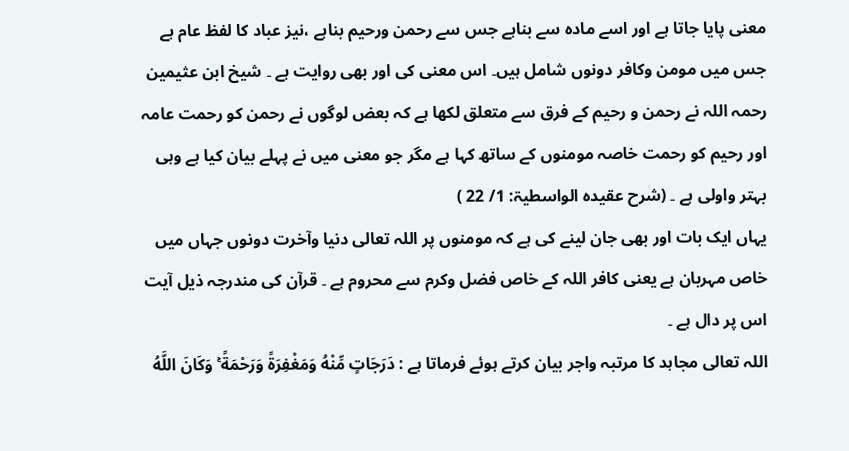معنی پایا جاتا ہے اور اسے مادہ سے بناہے جس سے رحمن ورحیم بناہے ،نیز عباد کا لفظ عام ہے جس میں مومن وکافر دونوں شامل ہیں۔ اس معنی کی اور بھی روایت ہے ۔ شیخ ابن عثیمین رحمہ اللہ نے رحمن و رحیم کے فرق سے متعلق لکھا ہے کہ بعض لوگوں نے رحمن کو رحمت عامہ اور رحیم کو رحمت خاصہ مومنوں کے ساتھ کہا ہے مگر جو معنی میں نے پہلے بیان کیا ہے وہی بہتر واولی ہے ۔ (شرح عقیدہ الواسطیۃ: 1/ 22 )
یہاں ایک بات اور بھی جان لینے کی ہے کہ مومنوں پر اللہ تعالی دنیا وآخرت دونوں جہاں میں خاص مہربان ہے یعنی کافر اللہ کے خاص فضل وکرم سے محروم ہے ۔ قرآن کی مندرجہ ذیل آیت اس پر دال ہے ۔
اللہ تعالی مجاہد کا مرتبہ واجر بیان کرتے ہوئے فرماتا ہے : دَرَجَاتٍ مِّنْهُ وَمَغْفِرَةً وَرَحْمَةً ۚ وَكَانَ اللَّهُ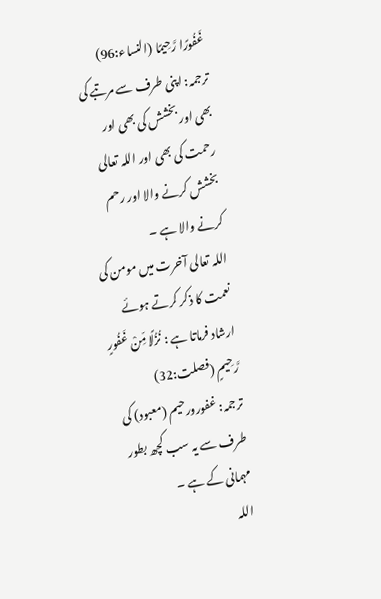غَفُورًا رَّحِيمًا (النساء:96)
ترجمہ: اپنی طرف سے مرتبے کی بھی اور بخشش کی بھی اور رحمت کی بھی اور اللہ تعالی بخشش کرنے والا اور رحم کرنے والا ہے ۔
اللہ تعالی آخرت میں مومن کی نعمت کا ذکر کرتے ہوئے ارشاد فرماتا ہے : نُزُلًا مِّنْ غَفُورٍ رَّحِيمٍ (فصلت:32)
ترجمہ: غفورورحیم (معبود) کی طرف سے یہ سب کچھ بطور مہمانی کے ہے ۔
اللہ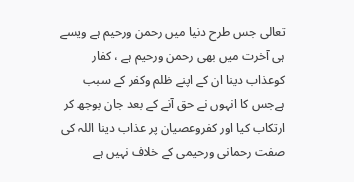تعالی جس طرح دنیا میں رحمن ورحیم ہے ویسے ہی آخرت میں بھی رحمن ورحیم ہے ، کفار کوعذاب دینا ان کے اپنے ظلم وکفر کے سبب ہےجس کا انہوں نے حق آنے کے بعد جان بوجھ کر ارتکاب کیا اور کفروعصیان پر عذاب دینا اللہ کی صفت رحمانی ورحیمی کے خلاف نہیں ہے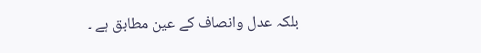بلکہ عدل وانصاف کے عین مطابق ہے ۔